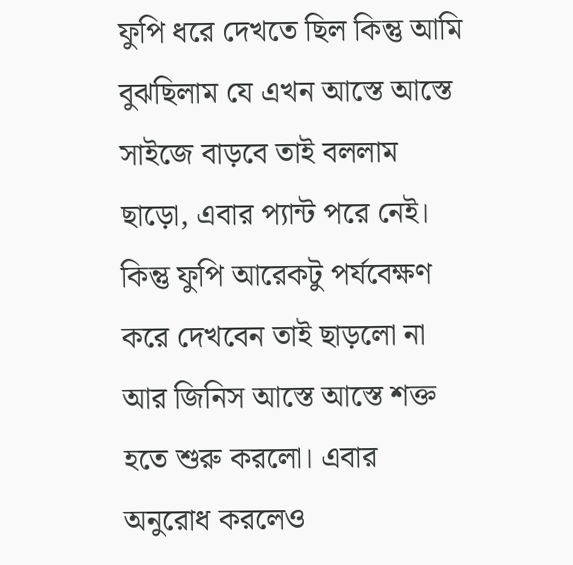ফুপি ধরে দেখতে ছিল কিন্তু আমি বুঝছিলাম যে এখন আস্তে আস্তে সাইজে বাড়বে তাই বললাম ছাড়ো, এবার প্যান্ট পরে নেই। কিন্তু ফুপি আরেকটু পর্যবেক্ষণ করে দেখবেন তাই ছাড়লো না আর জিনিস আস্তে আস্তে শক্ত হতে শুরু করলো। এবার অনুরোধ করলেও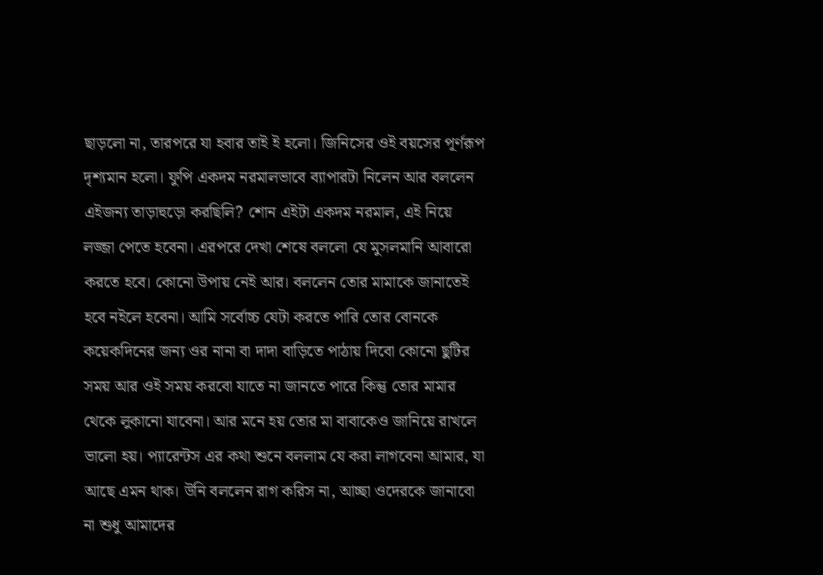ছাড়লো না, তারপরে যা হবার তাই ই হলো। জিনিসের ওই বয়সের পূর্ণরূপ দৃশ্যমান হলো। ফুপি একদম নরমালভাবে ব্যাপারটা নিলেন আর বললেন এইজন্য তাড়াহুড়ো করছিলি? শোন এইটা একদম নরমাল, এই নিয়ে লজ্জা পেতে হবেনা। এরপরে দেখা শেষে বললো যে মুসলমানি আবারো করতে হবে। কোনো উপায় নেই আর। বললেন তোর মামাকে জানাতেই হবে নইলে হবেনা। আমি সর্বোচ্চ যেটা করতে পারি তোর বোনকে কয়েকদিনের জন্য ওর নানা বা দাদা বাড়িতে পাঠায় দিবো কোনো ছুটির সময় আর ওই সময় করবো যাতে না জানতে পারে কিন্তু তোর মামার থেকে লুকানো যাবেনা। আর মনে হয় তোর মা বাবাকেও জানিয়ে রাখলে ভালো হয়। প্যারেন্টস এর কথা শুনে বললাম যে করা লাগবেনা আমার, যা আছে এমন থাক। উনি বললেন রাগ করিস না, আচ্ছা ওদেরকে জানাবো না শুধু আমাদের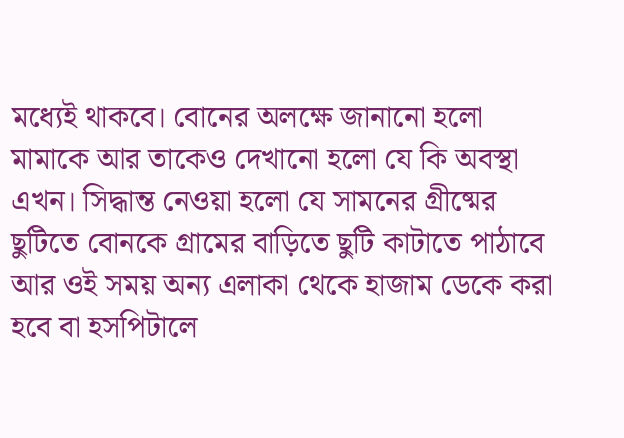মধ্যেই থাকবে। বোনের অলক্ষে জানানো হলো মামাকে আর তাকেও দেখানো হলো যে কি অবস্থা এখন। সিদ্ধান্ত নেওয়া হলো যে সামনের গ্রীষ্মের ছুটিতে বোনকে গ্রামের বাড়িতে ছুটি কাটাতে পাঠাবে আর ওই সময় অন্য এলাকা থেকে হাজাম ডেকে করা হবে বা হসপিটালে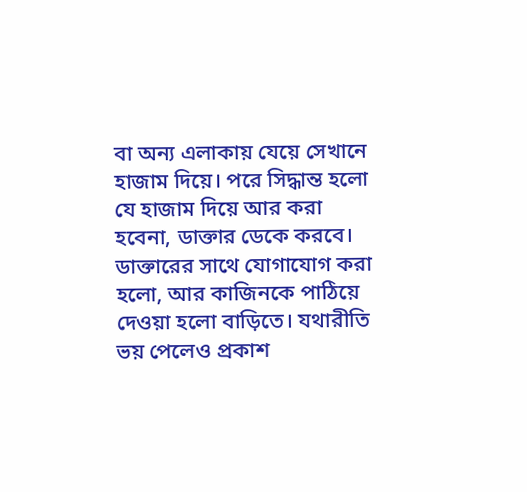বা অন্য এলাকায় যেয়ে সেখানে হাজাম দিয়ে। পরে সিদ্ধান্ত হলো যে হাজাম দিয়ে আর করা হবেনা, ডাক্তার ডেকে করবে।
ডাক্তারের সাথে যোগাযোগ করা হলো, আর কাজিনকে পাঠিয়ে দেওয়া হলো বাড়িতে। যথারীতি ভয় পেলেও প্রকাশ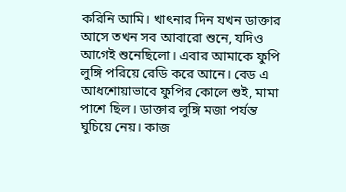করিনি আমি। খাৎনার দিন যখন ডাক্তার আসে তখন সব আবারো শুনে, যদিও আগেই শুনেছিলো। এবার আমাকে ফুপি লুঙ্গি পরিয়ে রেডি করে আনে। বেড এ আধশোয়াভাবে ফুপির কোলে শুই, মামা পাশে ছিল। ডাক্তার লুঙ্গি মজা পর্যন্ত ঘুচিয়ে নেয়। কাজ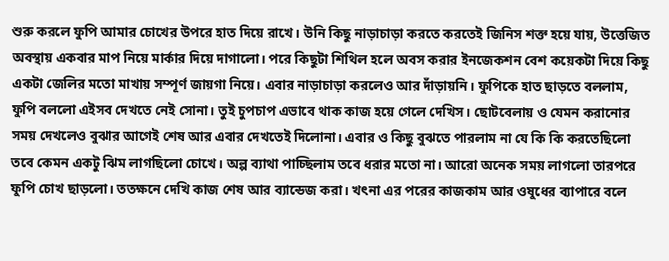শুরু করলে ফুপি আমার চোখের উপরে হাত দিয়ে রাখে। উনি কিছু নাড়াচাড়া করতে করতেই জিনিস শক্ত হয়ে যায়, উত্তেজিত অবস্থায় একবার মাপ নিয়ে মার্কার দিয়ে দাগালো। পরে কিছুটা শিথিল হলে অবস করার ইনজেকশন বেশ কয়েকটা দিয়ে কিছু একটা জেলির মতো মাখায় সম্পূর্ণ জায়গা নিয়ে। এবার নাড়াচাড়া করলেও আর দাঁড়ায়নি। ফুপিকে হাত ছাড়তে বললাম, ফুপি বললো এইসব দেখতে নেই সোনা। তুই চুপচাপ এভাবে থাক কাজ হয়ে গেলে দেখিস। ছোটবেলায় ও যেমন করানোর সময় দেখলেও বুঝার আগেই শেষ আর এবার দেখতেই দিলোনা। এবার ও কিছু বুঝতে পারলাম না যে কি কি করতেছিলো তবে কেমন একটু ঝিম লাগছিলো চোখে। অল্প ব্যাথা পাচ্ছিলাম তবে ধরার মতো না। আরো অনেক সময় লাগলো তারপরে ফুপি চোখ ছাড়লো। ততক্ষনে দেখি কাজ শেষ আর ব্যান্ডেজ করা। খৎনা এর পরের কাজকাম আর ওষুধের ব্যাপারে বলে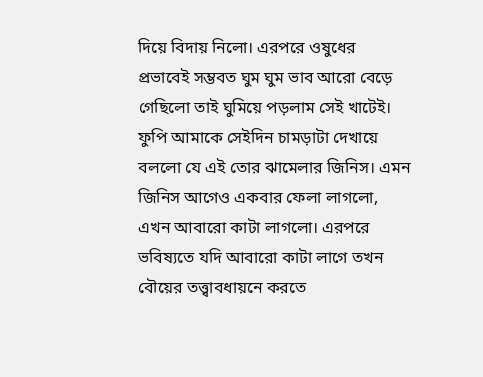দিয়ে বিদায় নিলো। এরপরে ওষুধের প্রভাবেই সম্ভবত ঘুম ঘুম ভাব আরো বেড়ে গেছিলো তাই ঘুমিয়ে পড়লাম সেই খাটেই। ফুপি আমাকে সেইদিন চামড়াটা দেখায়ে বললো যে এই তোর ঝামেলার জিনিস। এমন জিনিস আগেও একবার ফেলা লাগলো, এখন আবারো কাটা লাগলো। এরপরে ভবিষ্যতে যদি আবারো কাটা লাগে তখন বৌয়ের তত্ত্বাবধায়নে করতে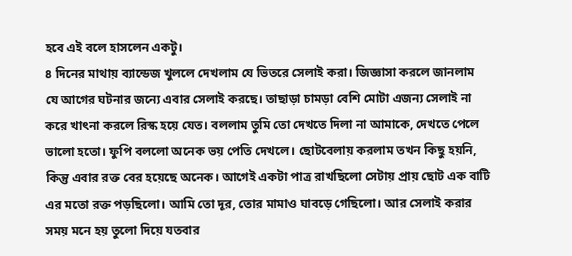হবে এই বলে হাসলেন একটু।
৪ দিনের মাথায় ব্যান্ডেজ খুললে দেখলাম যে ভিতরে সেলাই করা। জিজ্ঞাসা করলে জানলাম যে আগের ঘটনার জন্যে এবার সেলাই করছে। তাছাড়া চামড়া বেশি মোটা এজন্য সেলাই না করে খাৎনা করলে রিস্ক হয়ে যেত। বললাম তুমি তো দেখতে দিলা না আমাকে, দেখতে পেলে ভালো হতো। ফুপি বললো অনেক ভয় পেতি দেখলে। ছোটবেলায় করলাম তখন কিছু হয়নি, কিন্তু এবার রক্ত বের হয়েছে অনেক। আগেই একটা পাত্র রাখছিলো সেটায় প্রায় ছোট এক বাটি এর মতো রক্ত পড়ছিলো। আমি তো দূর, তোর মামাও ঘাবড়ে গেছিলো। আর সেলাই করার সময় মনে হয় তুলো দিয়ে যতবার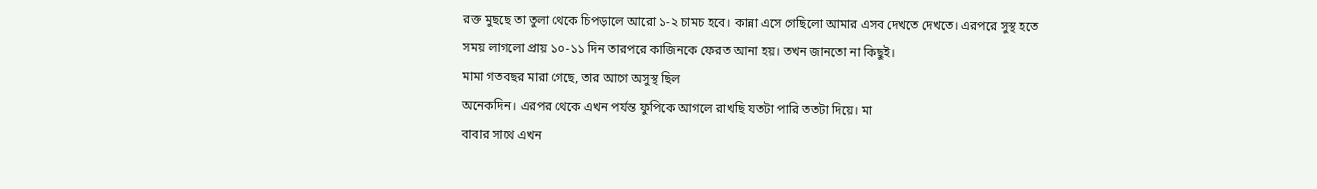রক্ত মুছছে তা তুলা থেকে চিপড়ালে আরো ১-২ চামচ হবে। কান্না এসে গেছিলো আমার এসব দেখতে দেখতে। এরপরে সুস্থ হতে সময় লাগলো প্রায় ১০-১১ দিন তারপরে কাজিনকে ফেরত আনা হয়। তখন জানতো না কিছুই।
মামা গতবছর মারা গেছে, তার আগে অসুস্থ ছিল
অনেকদিন। এরপর থেকে এখন পর্যন্ত ফুপিকে আগলে রাখছি যতটা পারি ততটা দিয়ে। মা
বাবার সাথে এখন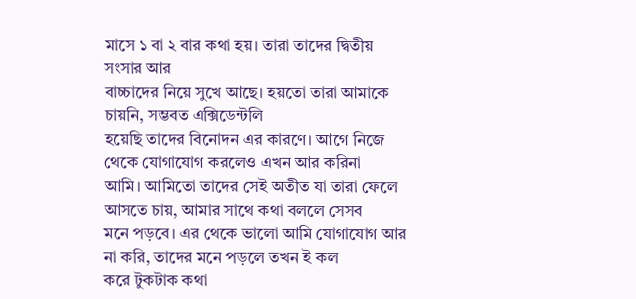মাসে ১ বা ২ বার কথা হয়। তারা তাদের দ্বিতীয় সংসার আর
বাচ্চাদের নিয়ে সুখে আছে। হয়তো তারা আমাকে চায়নি, সম্ভবত এক্সিডেন্টলি
হয়েছি তাদের বিনোদন এর কারণে। আগে নিজে থেকে যোগাযোগ করলেও এখন আর করিনা
আমি। আমিতো তাদের সেই অতীত যা তারা ফেলে আসতে চায়, আমার সাথে কথা বললে সেসব
মনে পড়বে। এর থেকে ভালো আমি যোগাযোগ আর না করি, তাদের মনে পড়লে তখন ই কল
করে টুকটাক কথা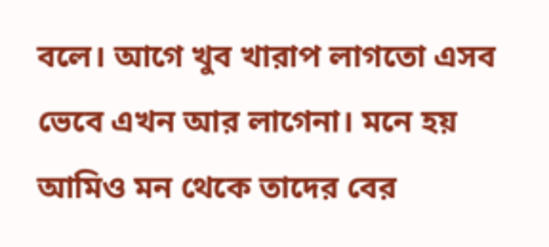বলে। আগে খুব খারাপ লাগতো এসব ভেবে এখন আর লাগেনা। মনে হয়
আমিও মন থেকে তাদের বের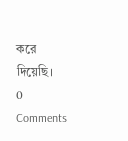করে দিয়েছি।
0 Comments